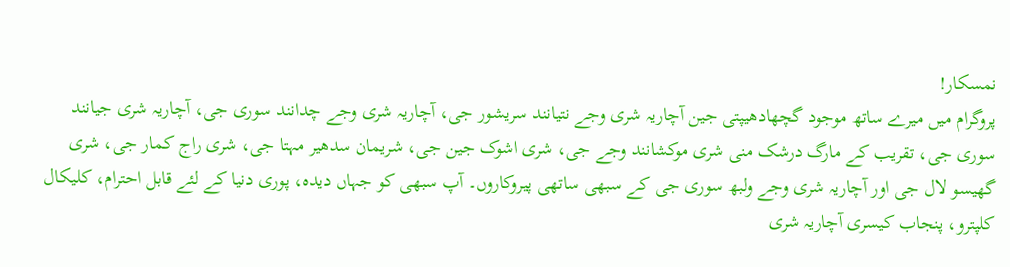نمسکار!
پروگرام میں میرے ساتھ موجود گچھادھیپتی جین آچاریہ شری وجے نتیانند سریشور جی، آچاریہ شری وجے چدانند سوری جی، آچاریہ شری جیانند سوری جی، تقریب کے مارگ درشک منی شری موکشانند وجے جی، شری اشوک جین جی، شریمان سدھیر مہتا جی، شری راج کمار جی، شری گھیسو لال جی اور آچاریہ شری وجے ولبھ سوری جی کے سبھی ساتھی پیروکاروں۔ آپ سبھی کو جہاں دیدہ، پوری دنیا کے لئے قابل احترام، کلیکال کلپترو، پنجاب کیسری آچاریہ شری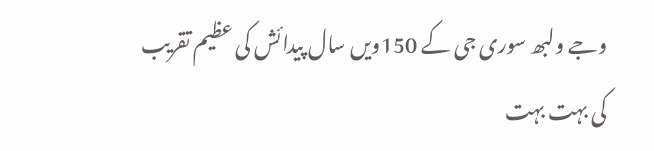وجے ولبھ سوری جی کے 150ویں سال پیدائش کی عظیم تقریب کی بہت بہت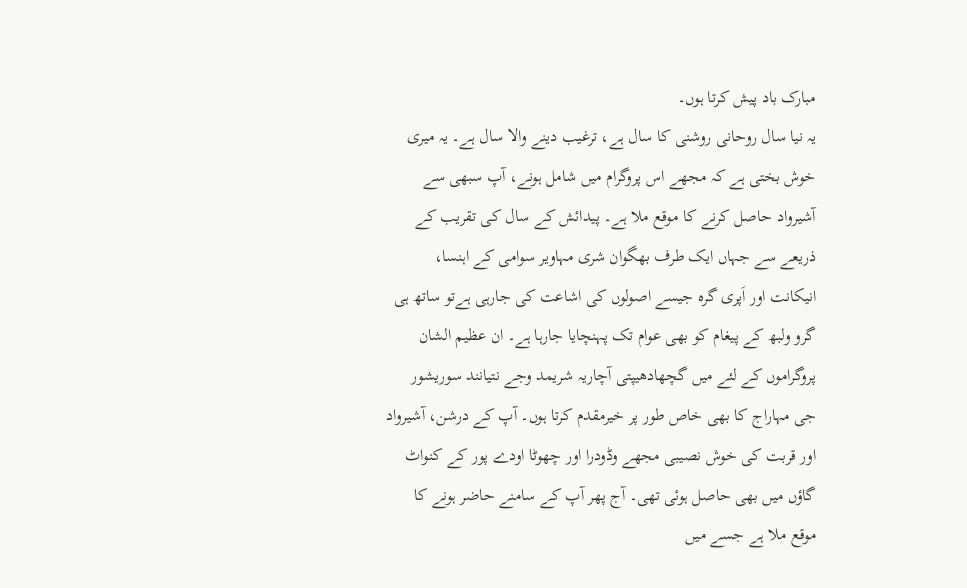مبارک باد پیش کرتا ہوں۔
یہ نیا سال روحانی روشنی کا سال ہے، ترغیب دینے والا سال ہے۔ یہ میری خوش بختی ہے کہ مجھے اس پروگرام میں شامل ہونے، آپ سبھی سے آشیرواد حاصل کرنے کا موقع ملا ہے۔ پیدائش کے سال کی تقریب کے ذریعے سے جہاں ایک طرف بھگوان شری مہاویر سوامی کے اہنسا، انیکانت اور اَپری گرہ جیسے اصولوں کی اشاعت کی جارہی ہےتو ساتھ ہی گرو ولبھ کے پیغام کو بھی عوام تک پہنچایا جارہا ہے۔ ان عظیم الشان پروگراموں کے لئے میں گچھادھیپتی آچاریہ شریمد وجے نتیانند سوریشور جی مہاراج کا بھی خاص طور پر خیرمقدم کرتا ہوں۔ آپ کے درشن، آشیرواد اور قربت کی خوش نصیبی مجھے وڈودرا اور چھوٹا اودے پور کے کنواٹ گاؤں میں بھی حاصل ہوئی تھی۔ آج پھر آپ کے سامنے حاضر ہونے کا موقع ملا ہے جسے میں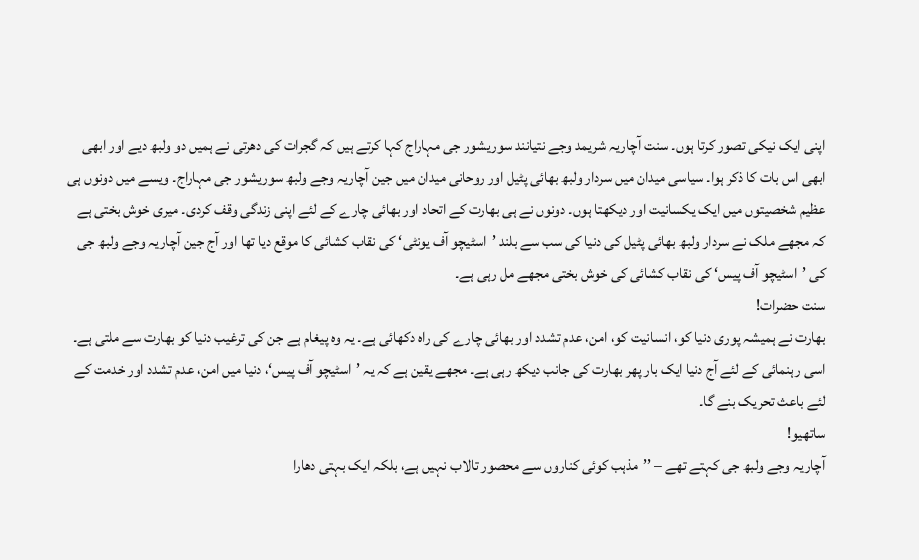اپنی ایک نیکی تصور کرتا ہوں۔ سنت آچاریہ شریمد وجے نتیانند سوریشور جی مہاراج کہا کرتے ہیں کہ گجرات کی دھرتی نے ہمیں دو ولبھ دیے اور ابھی ابھی اس بات کا ذکر ہوا۔ سیاسی میدان میں سردار ولبھ بھائی پٹیل اور روحانی میدان میں جین آچاریہ وجے ولبھ سوریشور جی مہاراج۔ ویسے میں دونوں ہی عظیم شخصیتوں میں ایک یکسانیت اور دیکھتا ہوں۔ دونوں نے ہی بھارت کے اتحاد اور بھائی چارے کے لئے اپنی زندگی وقف کردی۔ میری خوش بختی ہے کہ مجھے ملک نے سردار ولبھ بھائی پٹیل کی دنیا کی سب سے بلند ’اسٹیچو آف یونٹی‘ کی نقاب کشائی کا موقع دیا تھا اور آج جین آچاریہ وجے ولبھ جی کی ’اسٹیچو آف پیس‘ کی نقاب کشائی کی خوش بختی مجھے مل رہی ہے۔
سنت حضرات!
بھارت نے ہمیشہ پوری دنیا کو، انسانیت کو، امن، عدم تشدد اور بھائی چارے کی راہ دکھائی ہے۔ یہ وہ پیغام ہے جن کی ترغیب دنیا کو بھارت سے ملتی ہے۔ اسی رہنمائی کے لئے آج دنیا ایک بار پھر بھارت کی جانب دیکھ رہی ہے۔ مجھے یقین ہے کہ یہ ’اسٹیچو آف پیس‘، دنیا میں امن، عدم تشدد اور خدمت کے لئے باعث تحریک بنے گا۔
ساتھیو!
آچاریہ وجے ولبھ جی کہتے تھے – ’’مذہب کوئی کناروں سے محصور تالاب نہیں ہے، بلکہ ایک بہتی دھارا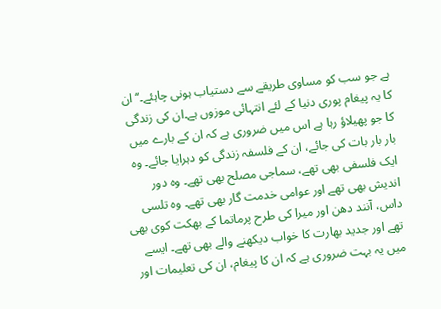ہے جو سب کو مساوی طریقے سے دستیاب ہونی چاہئے۔‘‘ ان کا یہ پیغام پوری دنیا کے لئے انتہائی موزوں ہے۔ان کی زندگی کا جو پھیلاؤ رہا ہے اس میں ضروری ہے کہ ان کے بارے میں بار بار بات کی جائے، ان کے فلسفہ زندگی کو دہرایا جائے۔ وہ ایک فلسفی بھی تھے، سماجی مصلح بھی تھے۔ وہ دور اندیش بھی تھے اور عوامی خدمت گار بھی تھے۔ وہ تلسی داس، آنند دھن اور میرا کی طرح پرماتما کے بھکت کوی بھی تھے اور جدید بھارت کا خواب دیکھنے والے بھی تھے۔ ایسے میں یہ بہت ضروری ہے کہ ان کا پیغام، ان کی تعلیمات اور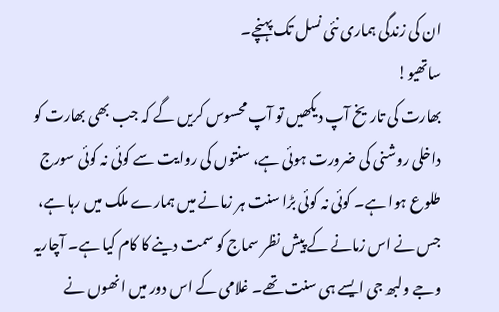ان کی زندگی ہماری نئی نسل تک پہنچے۔
ساتھیو!
بھارت کی تاریخ آپ دیکھیں تو آپ محسوس کریں گے کہ جب بھی بھارت کو داخلی روشنی کی ضرورت ہوئی ہے، سنتوں کی روایت سے کوئی نہ کوئی سورج طلوع ہوا ہے۔ کوئی نہ کوئی بڑا سنت ہر زمانے میں ہمارے ملک میں رہا ہے، جس نے اس زمانے کے پیش نظر سماج کو سمت دینے کا کام کیا ہے۔ آچاریہ وجے ولبھ جی ایسے ہی سنت تھے۔ غلامی کے اس دور میں انھوں نے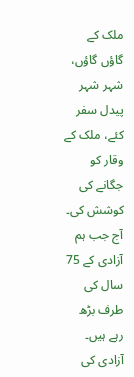ملک کے گاؤں گاؤں، شہر شہر پیدل سفر کئے، ملک کے وقار کو جگانے کی کوشش کی۔ آج جب ہم آزادی کے 75 سال کی طرف بڑھ رہے ہیں۔ آزادی کی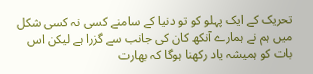تحریک کے ایک پہلو کو تو دنیا کے سامنے کسی نہ کسی شکل میں ہم نے ہمارے آنکھ کان کی جانب سے گزرا ہے لیکن اس بات کو ہمیشہ یاد رکھنا ہوگا کہ بھارت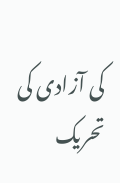کی آزادی کی تحریک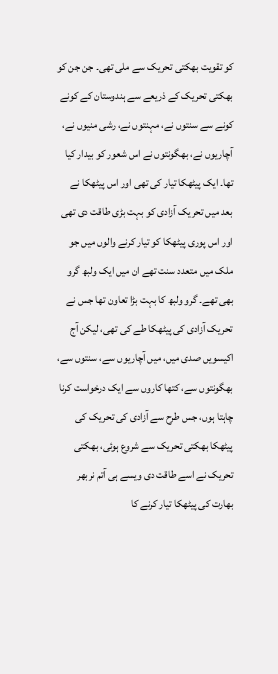کو تقویت بھکتی تحریک سے ملی تھی۔ جن جن کو بھکتی تحریک کے ذریعے سے ہندوستان کے کونے کونے سے سنتوں نے، مہنتوں نے، رشی منیوں نے، آچاریوں نے، بھگونتوں نے اس شعور کو بیدار کیا تھا۔ ایک پیٹھکا تیار کی تھی اور اس پیٹھکا نے بعد میں تحریک آزادی کو بہت بڑی طاقت دی تھی اور اس پوری پیٹھکا کو تیار کرنے والوں میں جو ملک میں متعدد سنت تھے ان میں ایک ولبھ گرو بھی تھے۔ گرو ولبھ کا بہت بڑا تعاون تھا جس نے تحریک آزادی کی پیٹھکا طے کی تھی، لیکن آج اکیسویں صدی میں، میں آچاریوں سے، سنتوں سے، بھگونتوں سے، کتھا کاروں سے ایک درخواست کرنا چاہتا ہوں، جس طرح سے آزادی کی تحریک کی پیٹھکا بھکتی تحریک سے شروع ہوئی، بھکتی تحریک نے اسے طاقت دی ویسے ہی آتم نربھر بھارت کی پیٹھکا تیار کرنے کا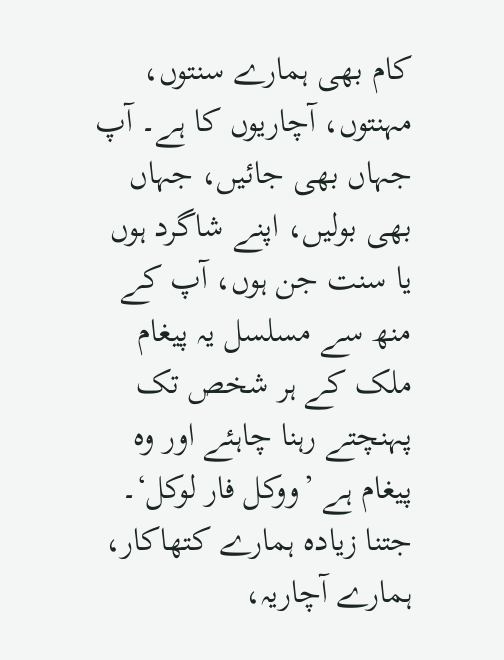کام بھی ہمارے سنتوں، مہنتوں، آچاریوں کا ہے۔ آپ جہاں بھی جائیں، جہاں بھی بولیں، اپنے شاگرد ہوں یا سنت جن ہوں، آپ کے منھ سے مسلسل یہ پیغام ملک کے ہر شخص تک پہنچتے رہنا چاہئے اور وہ پیغام ہے ’ووکل فار لوکل‘۔ جتنا زیادہ ہمارے کتھاکار، ہمارے آچاریہ،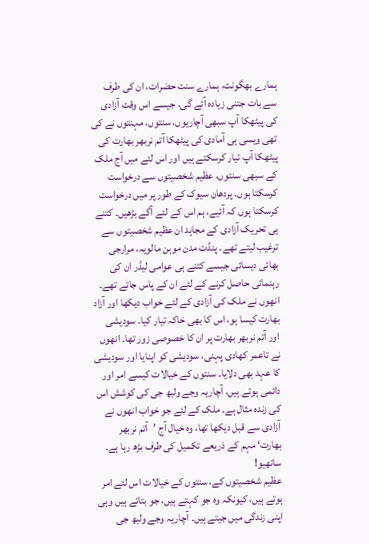ہمارے بھگونت، ہمارے سنت حضرات، ان کی طرف سے بات جتنی زیادہ آئے گی، جیسے اس وقت آزادی کی پیٹھکا آپ سبھی آچاریوں، سنتوں، مہنتوں نے کی تھی ویسی ہی آمادی کی پیٹھکا آتم نربھر بھارت کی پیٹھکا آپ تیار کرسکتے ہیں اور اس لئے میں آج ملک کے سبھی سنتوں، عظیم شخصیتوں سے درخواست کرسکتا ہوں۔ پردھان سیوک کے طور پر میں درخواست کرسکتا ہوں کہ آئیے، ہم اس کے لئے آگے بڑھیں۔ کتنے ہی تحریک آزادی کے مجاہد ان عظیم شخصیتوں سے ترغیب لیتے تھے۔ پنڈت مدن موہن مالویہ، مرارجی بھائی دیسائی جیسے کتنے ہی عوامی لیڈر ان کی رہنمائی حاصل کرنے کے لئے ان کے پاس جاتے تھے۔ انھوں نے ملک کی آزادی کے لئے خواب دیکھا اور آزاد بھارت کیسا ہو، اس کا بھی خاکہ تیار کیا۔ سودیشی اور آتم نربھر بھارت پر ان کا خصوصی زور تھا۔ انھوں نے تاعمر کھادی پہنی، سودیشی کو اپنایا اور سودیشی کا عہد بھی دلایا۔ سنتوں کے خیالات کیسے امر اور دائمی ہوتے ہیں، آچاریہ وجے ولبھ جی کی کوشش اس کی زندہ مثال ہے۔ ملک کے لئے جو خواب انھوں نے آزادی سے قبل دیکھا تھا، وہ خیال آج ’آتم نربھر بھارت‘ مہم کے ذریعے تکمیل کی طرف بڑھ رہا ہے۔
ساتھیو!
عظیم شخصیتوں کے، سنتوں کے خیالات اس لئے امر ہوتے ہیں، کیونکہ وہ جو کہتے ہیں، جو بتاتے ہیں وہی اپنی زندگی میں جیتے ہیں۔ آچاریہ وجے ولبھ جی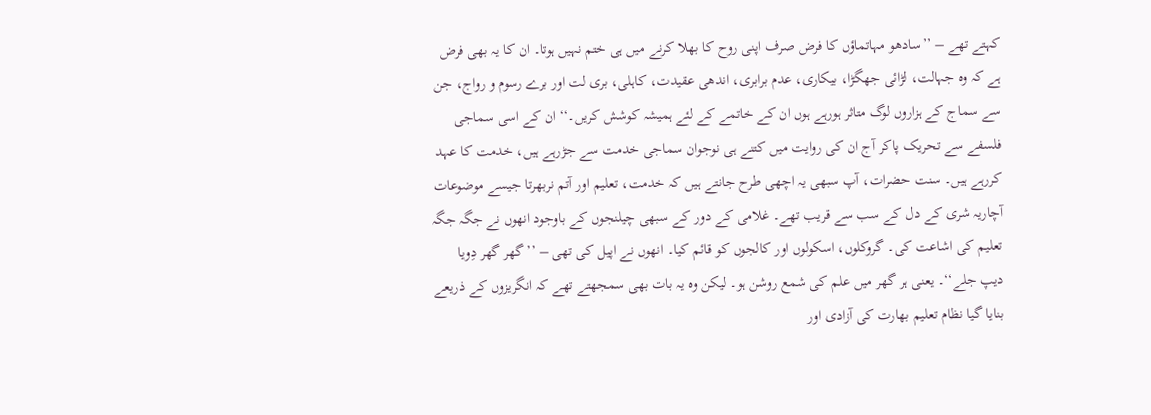کہتے تھے – ’’سادھو مہاتماؤں کا فرض صرف اپنی روح کا بھلا کرنے میں ہی ختم نہیں ہوتا۔ ان کا یہ بھی فرض ہے کہ وہ جہالت، لڑائی جھگڑا، بیکاری، عدم برابری، اندھی عقیدت، کاہلی، بری لت اور برے رسوم و رواج، جن سے سماج کے ہزاروں لوگ متاثر ہورہے ہوں ان کے خاتمے کے لئے ہمیشہ کوشش کریں۔‘‘ ان کے اسی سماجی فلسفے سے تحریک پاکر آج ان کی روایت میں کتنے ہی نوجوان سماجی خدمت سے جڑرہے ہیں، خدمت کا عہد کررہے ہیں۔ سنت حضرات، آپ سبھی یہ اچھی طرح جانتے ہیں کہ خدمت، تعلیم اور آتم نربھرتا جیسے موضوعات آچاریہ شری کے دل کے سب سے قریب تھے۔ غلامی کے دور کے سبھی چیلنجوں کے باوجود انھوں نے جگہ جگہ تعلیم کی اشاعت کی۔ گروکلوں، اسکولوں اور کالجوں کو قائم کیا۔ انھوں نے اپیل کی تھی – ’’گھر گھر دِویا دیپ جلے‘‘۔ یعنی ہر گھر میں علم کی شمع روشن ہو۔ لیکن وہ یہ بات بھی سمجھتے تھے کہ انگریزوں کے ذریعے بنایا گیا نظام تعلیم بھارت کی آزادی اور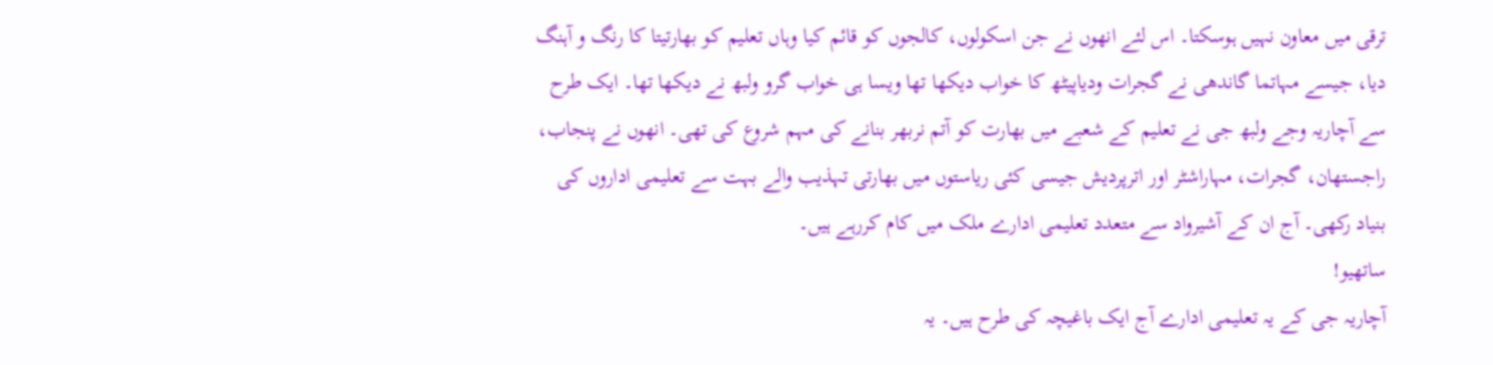ترقی میں معاون نہیں ہوسکتا۔ اس لئے انھوں نے جن اسکولوں، کالجوں کو قائم کیا وہاں تعلیم کو بھارتیتا کا رنگ و آہنگ دیا، جیسے مہاتما گاندھی نے گجرات ودیاپیٹھ کا خواب دیکھا تھا ویسا ہی خواب گرو ولبھ نے دیکھا تھا۔ ایک طرح سے آچاریہ وجے ولبھ جی نے تعلیم کے شعبے میں بھارت کو آتم نربھر بنانے کی مہم شروع کی تھی۔ انھوں نے پنجاب، راجستھان، گجرات، مہاراشٹر اور اترپردیش جیسی کئی ریاستوں میں بھارتی تہذیب والے بہت سے تعلیمی اداروں کی بنیاد رکھی۔ آج ان کے آشیرواد سے متعدد تعلیمی ادارے ملک میں کام کررہے ہیں۔
ساتھیو!
آچاریہ جی کے یہ تعلیمی ادارے آج ایک باغیچہ کی طرح ہیں۔ یہ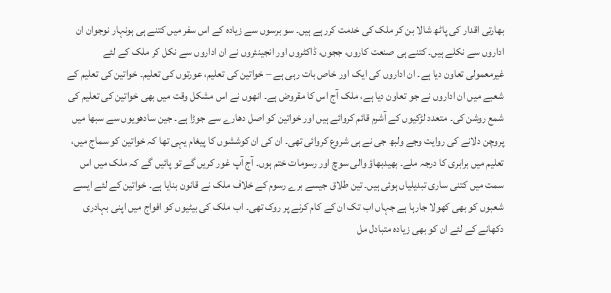بھارتی اقدار کی پاٹھ شالا بن کر ملک کی خدمت کررہے ہیں۔ سو برسوں سے زیادہ کے اس سفر میں کتنے ہی ہونہار نوجوان ان اداروں سے نکلے ہیں۔ کتنے ہی صنعت کاروں، ججوں، ڈاکٹروں اور انجینئروں نے ان اداروں سے نکل کر ملک کے لئے غیرمعمولی تعاون دیا ہے۔ ان اداروں کی ایک اور خاص بات رہی ہے – خواتین کی تعلیم، عورتوں کی تعلیم۔ خواتین کی تعلیم کے شعبے میں ان اداروں نے جو تعاون دیا ہے، ملک آج اس کا مقروض ہے۔ انھوں نے اس مشکل وقت میں بھی خواتین کی تعلیم کی شمع روشن کی۔ متعدد لڑکیوں کے آشرم قائم کروائے ہیں اور خواتین کو اصل دھارے سے جوڑا ہے۔ جین سادھویوں سے سبھا میں پروچن دلانے کی روایت وجے ولبھ جی نے ہی شروع کروائی تھی۔ ان کی ان کوششوں کا پیغام یہی تھا کہ خواتین کو سماج میں، تعلیم میں برابری کا درجہ ملے۔ بھیدبھاؤ والی سوچ اور رسومات ختم ہوں۔ آج آپ غور کریں گے تو پائیں گے کہ ملک میں اس سمت میں کتنی ساری تبدیلیاں ہوئی ہیں۔ تین طلاق جیسے برے رسوم کے خلاف ملک نے قانون بنایا ہے۔ خواتین کے لئے ایسے شعبوں کو بھی کھولا جارہا ہے جہاں اب تک ان کے کام کرنے پر روک تھی۔ اب ملک کی بیٹیوں کو افواج میں اپنی بہادری دکھانے کے لئے ان کو بھی زیادہ متبادل مل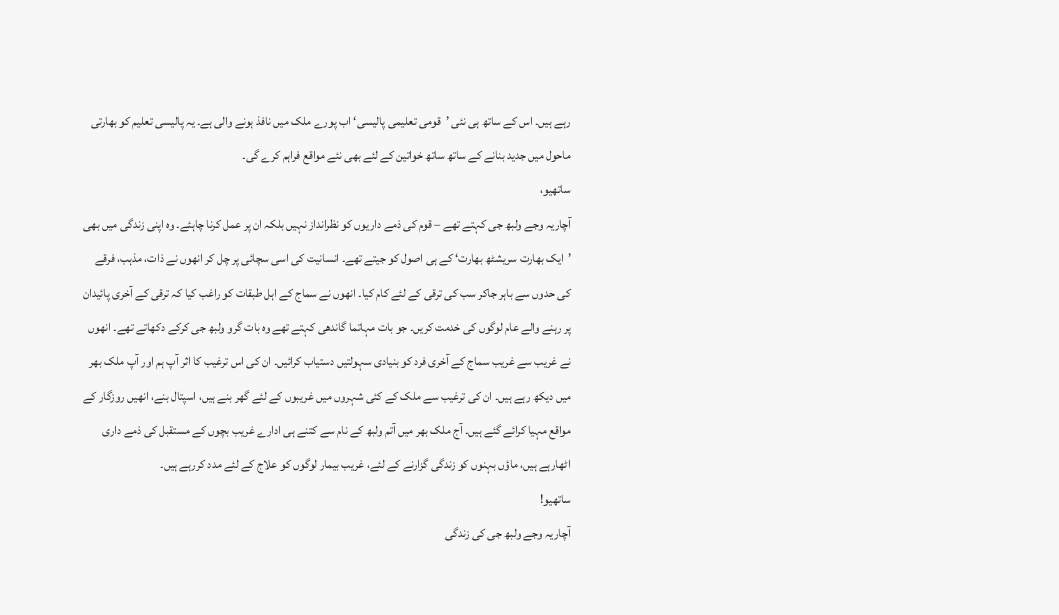رہے ہیں۔ اس کے ساتھ ہی نئی ’قومی تعلیمی پالیسی‘ اب پورے ملک میں نافذ ہونے والی ہے۔ یہ پالیسی تعلیم کو بھارتی ماحول میں جدید بنانے کے ساتھ ساتھ خواتین کے لئے بھی نئے مواقع فراہم کرے گی۔
ساتھیو،
آچاریہ وجے ولبھ جی کہتے تھے – قوم کی ذمے داریوں کو نظرانداز نہیں بلکہ ان پر عمل کرنا چاہئے۔ وہ اپنی زندگی میں بھی ’ایک بھارت سریشٹھ بھارت‘ کے ہی اصول کو جیتے تھے۔ انسانیت کی اسی سچائی پر چل کر انھوں نے ذات، مذہب، فرقے کی حدوں سے باہر جاکر سب کی ترقی کے لئے کام کیا۔ انھوں نے سماج کے اہل طبقات کو راغب کیا کہ ترقی کے آخری پائیدان پر رہنے والے عام لوگوں کی خدمت کریں۔ جو بات مہاتما گاندھی کہتے تھے وہ بات گرو ولبھ جی کرکے دکھاتے تھے۔ انھوں نے غریب سے غریب سماج کے آخری فرد کو بنیادی سہولتیں دستیاب کرائیں۔ ان کی اس ترغیب کا اثر آپ ہم اور آپ ملک بھر میں دیکھ رہے ہیں۔ ان کی ترغیب سے ملک کے کئی شہروں میں غریبوں کے لئے گھر بنے ہیں، اسپتال بنے، انھیں روزگار کے مواقع مہیا کرائے گئے ہیں۔ آج ملک بھر میں آتم ولبھ کے نام سے کتنے ہی ادارے غریب بچوں کے مستقبل کی ذمے داری اٹھارہے ہیں، ماؤں بہنوں کو زندگی گزارنے کے لئے، غریب بیمار لوگوں کو علاج کے لئے مدد کررہے ہیں۔
ساتھیو!
آچاریہ وجے ولبھ جی کی زندگی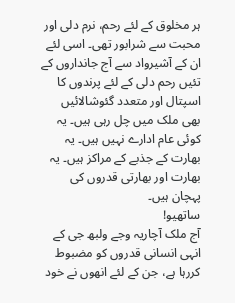ہر مخلوق کے لئے رحم، نرم دلی اور محبت سے شرابور تھی۔ اسی لئے ان کے آشیرواد سے آج جانداروں کے تئیں رحم دلی کے لئے پرندوں کا اسپتال اور متعدد گئوشالائیں بھی ملک میں چل رہی ہیں۔ یہ کوئی عام ادارے نہیں ہیں۔ یہ بھارت کے جذبے کے مراکز ہیں۔ یہ بھارت اور بھارتی قدروں کی پہچان ہیں۔
ساتھیو!
آج ملک آچاریہ وجے ولبھ جی کے انہی انسانی قدروں کو مضبوط کررہا ہے، جن کے لئے انھوں نے خود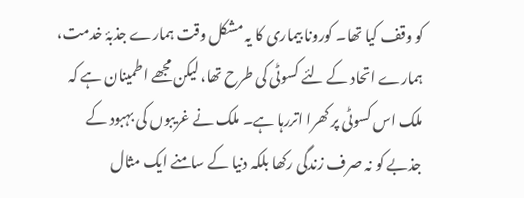کو وقف کیا تھا۔ کورونا بیماری کا یہ مشکل وقت ہمارے جذبۂ خدمت، ہمارے اتحاد کے لئے کسوٹی کی طرح تھا، لیکن مجھے اطمینان ہے کہ ملک اس کسوٹی پر کھرا اتررہا ہے۔ ملک نے غریبوں کی بہبود کے جذبے کو نہ صرف زندگی رکھا بلکہ دنیا کے سامنے ایک مثال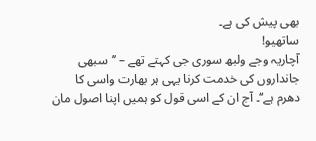بھی پیش کی ہے۔
ساتھیو!
آچاریہ وجے ولبھ سوری جی کہتے تھے – ’’سبھی جانداروں کی خدمت کرنا یہی ہر بھارت واسی کا دھرم ہے‘‘۔ آج ان کے اسی قول کو ہمیں اپنا اصول مان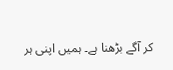کر آگے بڑھنا ہے۔ ہمیں اپنی ہر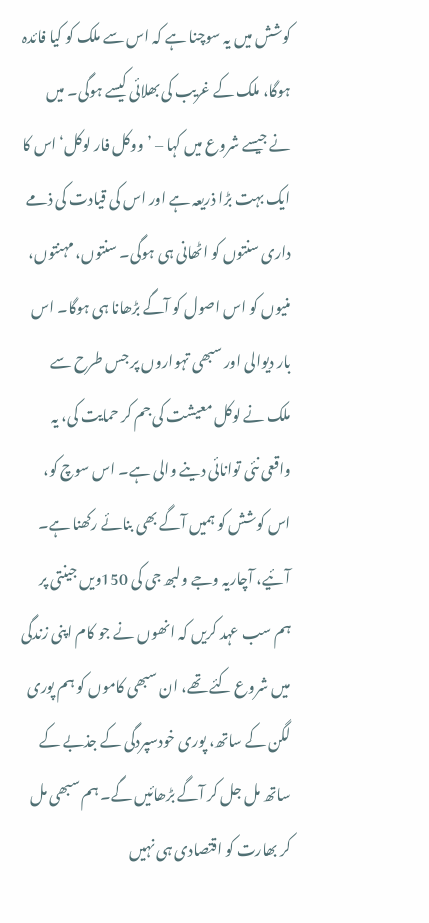کوشش میں یہ سوچنا ہے کہ اس سے ملک کو کیا فائدہ ہوگا، ملک کے غریب کی بھلائی کیسے ہوگی۔ میں نے جیسے شروع میں کہا – ’ووکل فار لوکل‘ اس کا ایک بہت بڑا ذریعہ ہے اور اس کی قیادت کی ذمے داری سنتوں کو اٹھانی ہی ہوگی۔ سنتوں، مہنتوں، منیوں کو اس اصول کو آگے بڑھانا ہی ہوگا۔ اس بار دیوالی اور سبھی تہواروں پر جس طرح سے ملک نے لوکل معیشت کی جم کر حمایت کی، یہ واقعی نئی توانائی دینے والی ہے۔ اس سوچ کو، اس کوشش کو ہمیں آگے بھی بنائے رکھنا ہے۔ آئیے، آچاریہ وجے ولبھ جی کی 150ویں جینتی پر ہم سب عہد کریں کہ انھوں نے جو کام اپنی زندگی میں شروع کئے تھے، ان سبھی کاموں کو ہم پوری لگن کے ساتھ، پوری خودسپردگی کے جذبے کے ساتھ مل جل کر آگے بڑھائیں گے۔ ہم سبھی مل کر بھارت کو اقتصادی ہی نہیں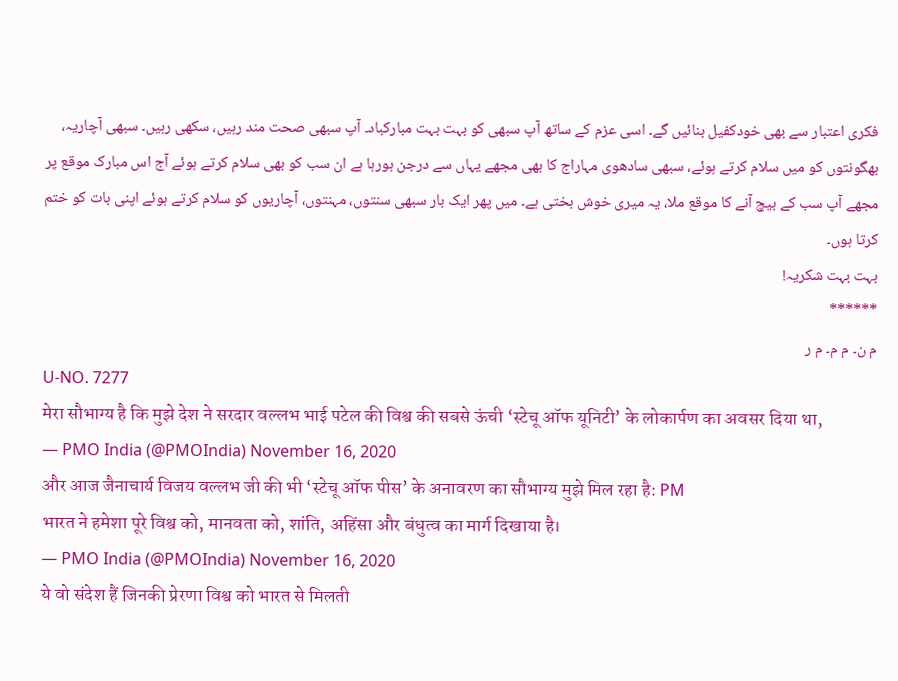فکری اعتبار سے بھی خودکفیل بنائیں گے۔ اسی عزم کے ساتھ آپ سبھی کو بہت بہت مبارکباد۔ آپ سبھی صحت مند رہیں، سکھی رہیں۔ سبھی آچاریہ، بھگونتوں کو میں سلام کرتے ہوئے، سبھی سادھوی مہاراج کا بھی مجھے یہاں سے درجن ہورہا ہے ان سب کو بھی سلام کرتے ہوئے آج اس مبارک موقع پر مجھے آپ سب کے بیچ آنے کا موقع ملا، یہ میری خوش بختی ہے۔ میں پھر ایک بار سبھی سنتوں، مہنتوں، آچاریوں کو سلام کرتے ہوئے اپنی بات کو ختم کرتا ہوں۔
بہت بہت شکریہ!
******
م ن۔ م م۔ م ر
U-NO. 7277
मेरा सौभाग्य है कि मुझे देश ने सरदार वल्लभ भाई पटेल की विश्व की सबसे ऊंची ‘स्टेचू ऑफ यूनिटी’ के लोकार्पण का अवसर दिया था,
— PMO India (@PMOIndia) November 16, 2020
और आज जैनाचार्य विजय वल्लभ जी की भी ‘स्टेचू ऑफ पीस’ के अनावरण का सौभाग्य मुझे मिल रहा है: PM
भारत ने हमेशा पूरे विश्व को, मानवता को, शांति, अहिंसा और बंधुत्व का मार्ग दिखाया है।
— PMO India (@PMOIndia) November 16, 2020
ये वो संदेश हैं जिनकी प्रेरणा विश्व को भारत से मिलती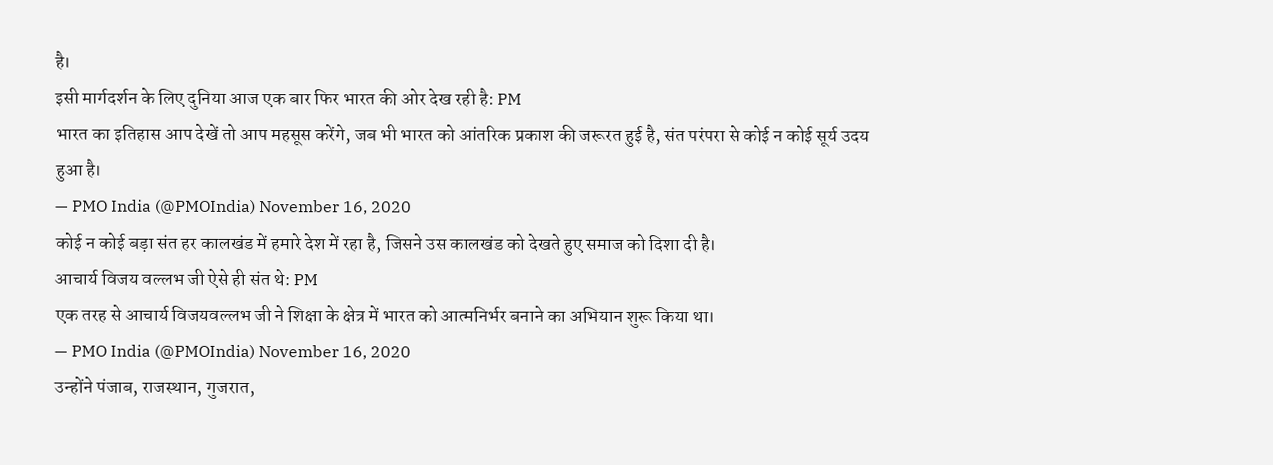है।
इसी मार्गदर्शन के लिए दुनिया आज एक बार फिर भारत की ओर देख रही है: PM
भारत का इतिहास आप देखें तो आप महसूस करेंगे, जब भी भारत को आंतरिक प्रकाश की जरूरत हुई है, संत परंपरा से कोई न कोई सूर्य उदय हुआ है।
— PMO India (@PMOIndia) November 16, 2020
कोई न कोई बड़ा संत हर कालखंड में हमारे देश में रहा है, जिसने उस कालखंड को देखते हुए समाज को दिशा दी है।
आचार्य विजय वल्लभ जी ऐसे ही संत थे: PM
एक तरह से आचार्य विजयवल्लभ जी ने शिक्षा के क्षेत्र में भारत को आत्मनिर्भर बनाने का अभियान शुरू किया था।
— PMO India (@PMOIndia) November 16, 2020
उन्होंने पंजाब, राजस्थान, गुजरात,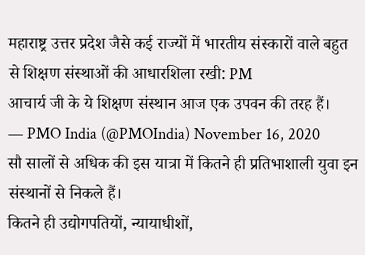महाराष्ट्र उत्तर प्रदेश जैसे कई राज्यों में भारतीय संस्कारों वाले बहुत से शिक्षण संस्थाओं की आधारशिला रखी: PM
आचार्य जी के ये शिक्षण संस्थान आज एक उपवन की तरह हैं।
— PMO India (@PMOIndia) November 16, 2020
सौ सालों से अधिक की इस यात्रा में कितने ही प्रतिभाशाली युवा इन संस्थानों से निकले हैं।
कितने ही उद्योगपतियों, न्यायाधीशों,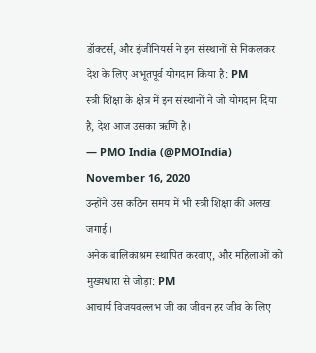डॉक्टर्स, और इंजीनियर्स ने इन संस्थानों से निकलकर देश के लिए अभूतपूर्व योगदान किया है: PM
स्त्री शिक्षा के क्षेत्र में इन संस्थानों ने जो योगदान दिया है, देश आज उसका ऋणि है।
— PMO India (@PMOIndia) November 16, 2020
उन्होंने उस कठिन समय में भी स्त्री शिक्षा की अलख जगाई।
अनेक बालिकाश्रम स्थापित करवाए, और महिलाओं को मुख्यधारा से जोड़ा: PM
आचार्य विजयवल्लभ जी का जीवन हर जीव के लिए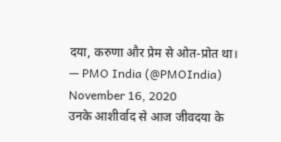दया, करुणा और प्रेम से ओत-प्रोत था।
— PMO India (@PMOIndia) November 16, 2020
उनके आशीर्वाद से आज जीवदया के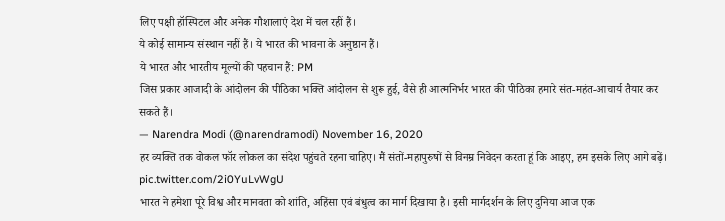लिए पक्षी हॉस्पिटल और अनेक गौशालाएं देश में चल रहीं हैं।
ये कोई सामान्य संस्थान नहीं हैं। ये भारत की भावना के अनुष्ठान हैं।
ये भारत और भारतीय मूल्यों की पहचान हैं: PM
जिस प्रकार आजादी के आंदोलन की पीठिका भक्ति आंदोलन से शुरू हुई, वैसे ही आत्मनिर्भर भारत की पीठिका हमारे संत-महंत-आचार्य तैयार कर सकते हैं।
— Narendra Modi (@narendramodi) November 16, 2020
हर व्यक्ति तक वोकल फॉर लोकल का संदेश पहुंचते रहना चाहिए। मैं संतों-महापुरुषों से विनम्र निवेदन करता हूं कि आइए, हम इसके लिए आगे बढ़ें। pic.twitter.com/2i0YuLvWgU
भारत ने हमेशा पूरे विश्व और मानवता को शांति, अहिंसा एवं बंधुत्व का मार्ग दिखाया है। इसी मार्गदर्शन के लिए दुनिया आज एक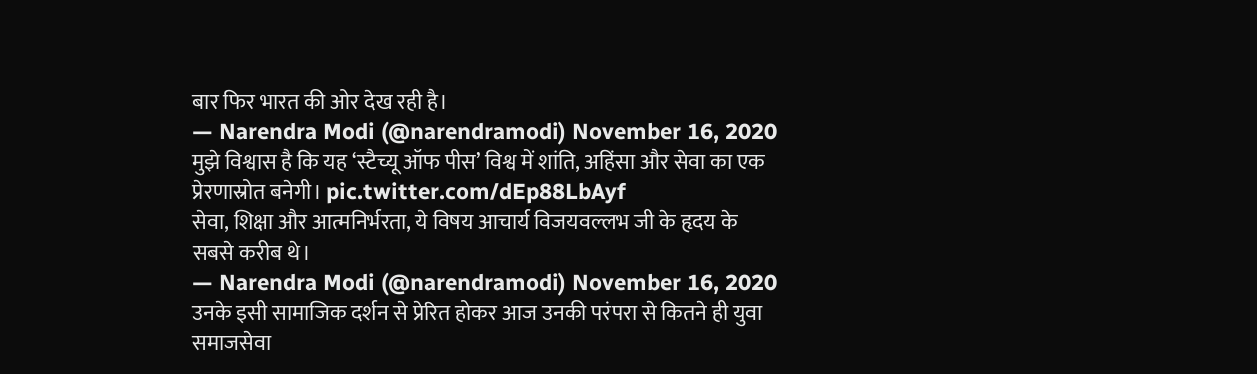बार फिर भारत की ओर देख रही है।
— Narendra Modi (@narendramodi) November 16, 2020
मुझे विश्वास है कि यह ‘स्टैच्यू ऑफ पीस’ विश्व में शांति, अहिंसा और सेवा का एक प्रेरणास्रोत बनेगी। pic.twitter.com/dEp88LbAyf
सेवा, शिक्षा और आत्मनिर्भरता, ये विषय आचार्य विजयवल्लभ जी के हृदय के सबसे करीब थे।
— Narendra Modi (@narendramodi) November 16, 2020
उनके इसी सामाजिक दर्शन से प्रेरित होकर आज उनकी परंपरा से कितने ही युवा समाजसेवा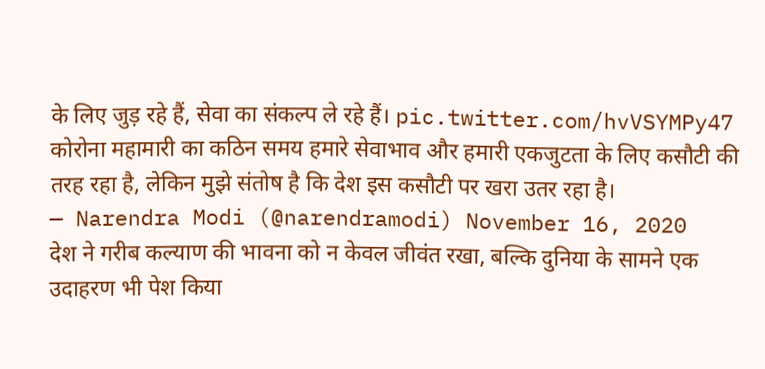के लिए जुड़ रहे हैं, सेवा का संकल्प ले रहे हैं। pic.twitter.com/hvVSYMPy47
कोरोना महामारी का कठिन समय हमारे सेवाभाव और हमारी एकजुटता के लिए कसौटी की तरह रहा है, लेकिन मुझे संतोष है कि देश इस कसौटी पर खरा उतर रहा है।
— Narendra Modi (@narendramodi) November 16, 2020
देश ने गरीब कल्याण की भावना को न केवल जीवंत रखा, बल्कि दुनिया के सामने एक उदाहरण भी पेश किया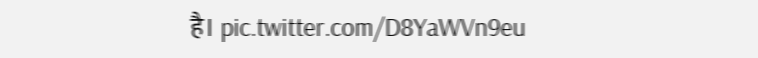है। pic.twitter.com/D8YaWVn9eu